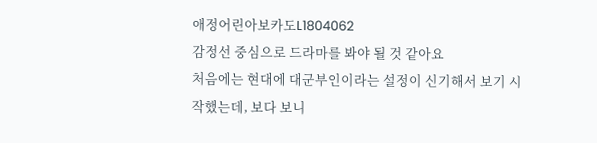애정어린아보카도L1804062
감정선 중심으로 드라마를 봐야 될 것 같아요
처음에는 현대에 대군부인이라는 설정이 신기해서 보기 시작했는데, 보다 보니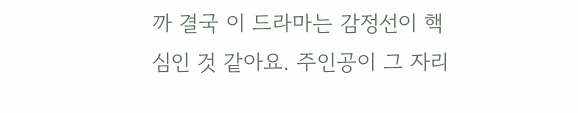까 결국 이 드라마는 감정선이 핵심인 것 같아요. 주인공이 그 자리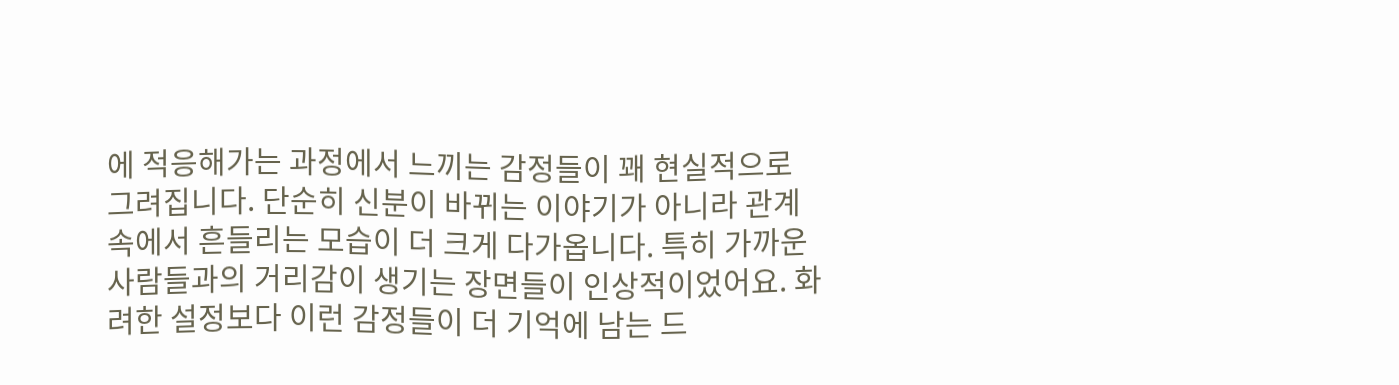에 적응해가는 과정에서 느끼는 감정들이 꽤 현실적으로 그려집니다. 단순히 신분이 바뀌는 이야기가 아니라 관계 속에서 흔들리는 모습이 더 크게 다가옵니다. 특히 가까운 사람들과의 거리감이 생기는 장면들이 인상적이었어요. 화려한 설정보다 이런 감정들이 더 기억에 남는 드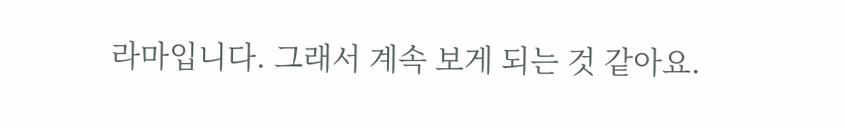라마입니다. 그래서 계속 보게 되는 것 같아요.